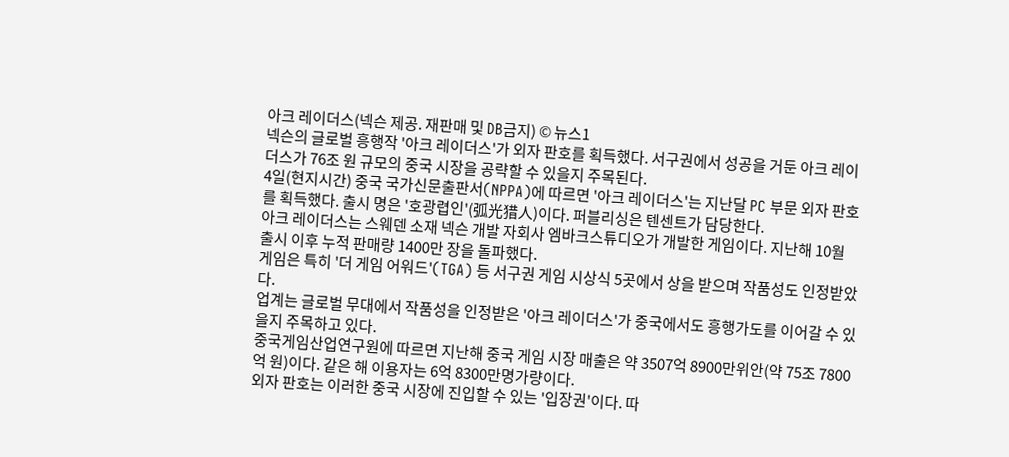아크 레이더스(넥슨 제공. 재판매 및 DB금지) © 뉴스1
넥슨의 글로벌 흥행작 '아크 레이더스'가 외자 판호를 획득했다. 서구권에서 성공을 거둔 아크 레이더스가 76조 원 규모의 중국 시장을 공략할 수 있을지 주목된다.
4일(현지시간) 중국 국가신문출판서(NPPA)에 따르면 '아크 레이더스'는 지난달 PC 부문 외자 판호를 획득했다. 출시 명은 '호광렵인'(弧光猎人)이다. 퍼블리싱은 텐센트가 담당한다.
아크 레이더스는 스웨덴 소재 넥슨 개발 자회사 엠바크스튜디오가 개발한 게임이다. 지난해 10월 출시 이후 누적 판매량 1400만 장을 돌파했다.
게임은 특히 '더 게임 어워드'(TGA) 등 서구권 게임 시상식 5곳에서 상을 받으며 작품성도 인정받았다.
업계는 글로벌 무대에서 작품성을 인정받은 '아크 레이더스'가 중국에서도 흥행가도를 이어갈 수 있을지 주목하고 있다.
중국게임산업연구원에 따르면 지난해 중국 게임 시장 매출은 약 3507억 8900만위안(약 75조 7800억 원)이다. 같은 해 이용자는 6억 8300만명가량이다.
외자 판호는 이러한 중국 시장에 진입할 수 있는 '입장권'이다. 따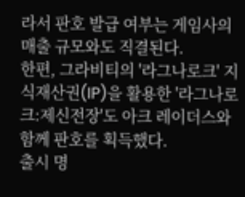라서 판호 발급 여부는 게임사의 매출 규모와도 직결된다.
한편, 그라비티의 '라그나로크' 지식재산권(IP)을 활용한 '라그나로크:제신전장'도 아크 레이더스와 함께 판호를 획득했다.
출시 명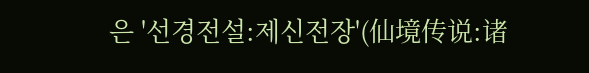은 '선경전설:제신전장'(仙境传说:诸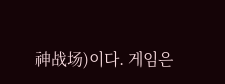神战场)이다. 게임은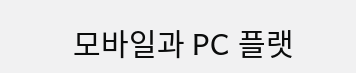모바일과 PC 플랫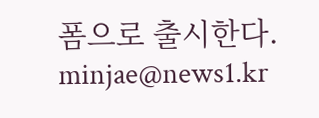폼으로 출시한다.
minjae@news1.kr